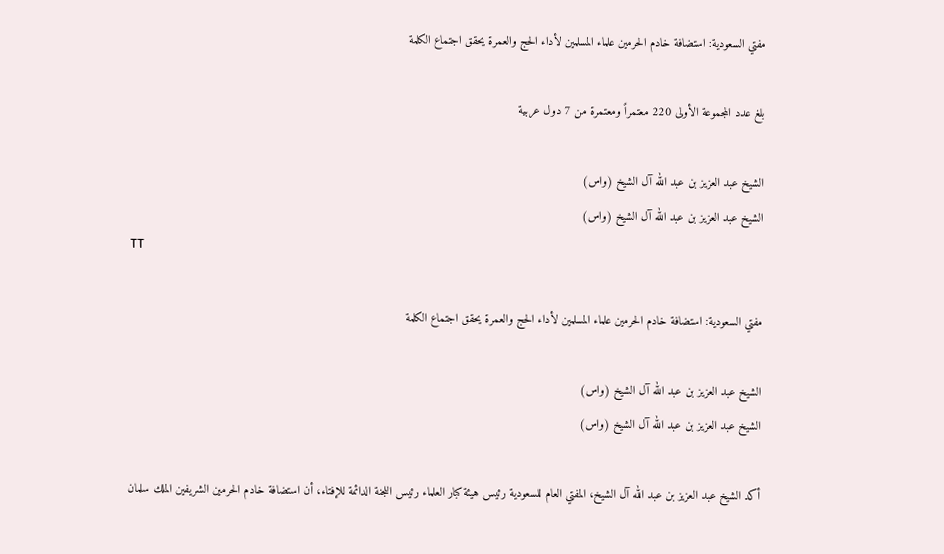مفتي السعودية: استضافة خادم الحرمين علماء المسلمين لأداء الحج والعمرة يحقق اجتماع الكلمة

بلغ عدد المجموعة الأولى 220 معتمراً ومعتمرة من 7 دول عربية

الشيخ عبد العزيز بن عبد الله آل الشيخ (واس)
الشيخ عبد العزيز بن عبد الله آل الشيخ (واس)
TT

مفتي السعودية: استضافة خادم الحرمين علماء المسلمين لأداء الحج والعمرة يحقق اجتماع الكلمة

الشيخ عبد العزيز بن عبد الله آل الشيخ (واس)
الشيخ عبد العزيز بن عبد الله آل الشيخ (واس)

أكد الشيخ عبد العزيز بن عبد الله آل الشيخ، المفتي العام للسعودية رئيس هيئة كبار العلماء رئيس اللجنة الدائمة للإفتاء، أن استضافة خادم الحرمين الشريفين الملك سلمان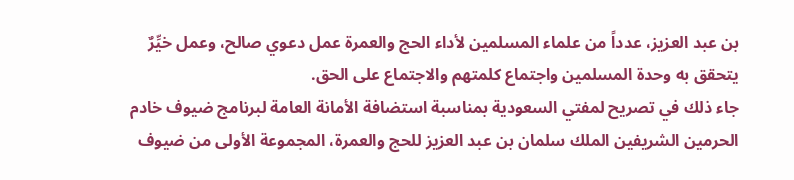بن عبد العزيز، عدداً من علماء المسلمين لأداء الحج والعمرة عمل دعوي صالح، وعمل خيِّرٌ يتحقق به وحدة المسلمين واجتماع كلمتهم والاجتماع على الحق.
جاء ذلك في تصريح لمفتي السعودية بمناسبة استضافة الأمانة العامة لبرنامج ضيوف خادم الحرمين الشريفين الملك سلمان بن عبد العزيز للحج والعمرة، المجموعة الأولى من ضيوف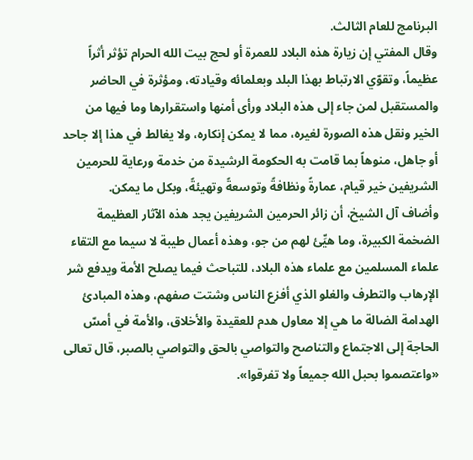البرنامج للعام الثالث.
وقال المفتي إن زيارة هذه البلاد للعمرة أو لحج بيت الله الحرام تؤثر أثراً عظيماً، وتقوّي الارتباط بهذا البلد وبعلمائه وقيادته، ومؤثرة في الحاضر والمستقبل لمن جاء إلى هذه البلاد ورأى أمنها واستقرارها وما فيها من الخير ونقل هذه الصورة لغيره، مما لا يمكن إنكاره، ولا يغالط في هذا إلا جاحد أو جاهل، منوهاً بما قامت به الحكومة الرشيدة من خدمة ورعاية للحرمين الشريفين خير قيام، عمارةً ونظافةً وتوسعةً وتهيئةً، وبكل ما يمكن.
وأضاف آل الشيخ، أن زائر الحرمين الشريفين يجد هذه الآثار العظيمة الضخمة الكبيرة، وما هيِّئ لهم من جو، وهذه أعمال طيبة لا سيما مع التقاء علماء المسلمين مع علماء هذه البلاد، للتباحث فيما يصلح الأمة ويدفع شر الإرهاب والتطرف والغلو الذي أفزع الناس وشتت صفهم، وهذه المبادئ الهدامة الضالة ما هي إلا معاول هدم للعقيدة والأخلاق، والأمة في أمسّ الحاجة إلى الاجتماع والتناصح والتواصي بالحق والتواصي بالصبر، قال تعالى «واعتصموا بحبل الله جميعاً ولا تفرقوا».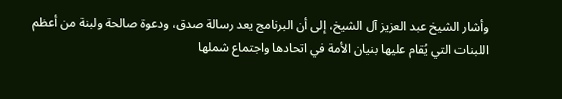وأشار الشيخ عبد العزيز آل الشيخ، إلى أن البرنامج يعد رسالة صدق، ودعوة صالحة ولبنة من أعظم اللبنات التي يُقام عليها بنيان الأمة في اتحادها واجتماع شملها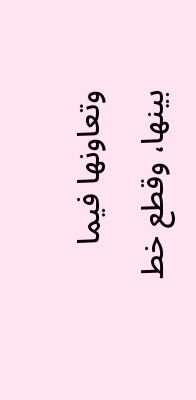وتعاونها فيما بينها، وقطع خط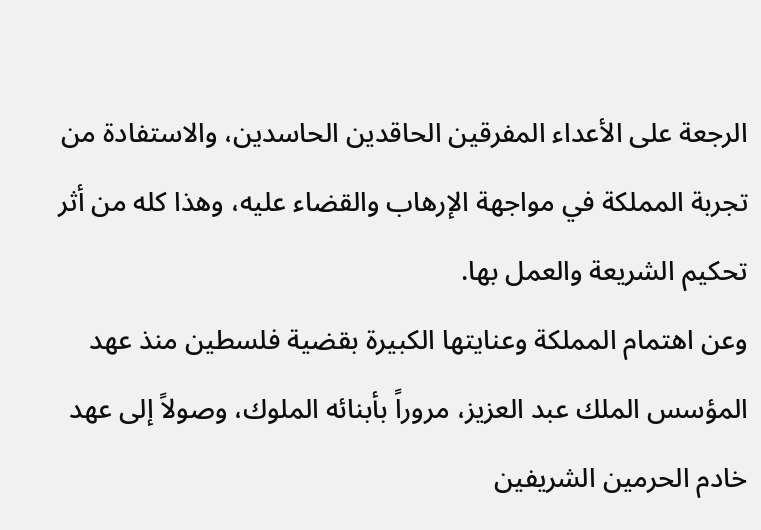الرجعة على الأعداء المفرقين الحاقدين الحاسدين، والاستفادة من تجربة المملكة في مواجهة الإرهاب والقضاء عليه، وهذا كله من أثر تحكيم الشريعة والعمل بها.
وعن اهتمام المملكة وعنايتها الكبيرة بقضية فلسطين منذ عهد المؤسس الملك عبد العزيز، مروراً بأبنائه الملوك، وصولاً إلى عهد خادم الحرمين الشريفين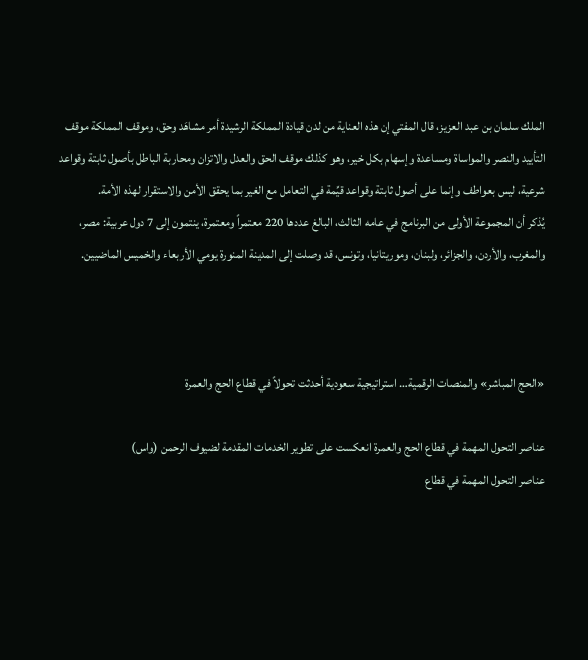الملك سلمان بن عبد العزيز، قال المفتي إن هذه العناية من لدن قيادة المملكة الرشيدة أمر مشاهَد وحق، وموقف المملكة موقف التأييد والنصر والمواساة ومساعدة وإسهام بكل خير، وهو كذلك موقف الحق والعدل والاتزان ومحاربة الباطل بأصول ثابتة وقواعد شرعية، ليس بعواطف وإنما على أصول ثابتة وقواعد قيِّمة في التعامل مع الغير بما يحقق الأمن والاستقرار لهذه الأمة.
يُذكر أن المجموعة الأولى من البرنامج في عامه الثالث، البالغ عددها 220 معتمراً ومعتمرة، ينتمون إلى 7 دول عربية: مصر، والمغرب، والأردن، والجزائر، ولبنان، وموريتانيا، وتونس، قد وصلت إلى المدينة المنورة يومي الأربعاء والخميس الماضيين.



«الحج المباشر» والمنصات الرقمية… استراتيجية سعودية أحدثت تحولاً في قطاع الحج والعمرة

عناصر التحول المهمة في قطاع الحج والعمرة انعكست على تطوير الخدمات المقدمة لضيوف الرحمن (واس)
عناصر التحول المهمة في قطاع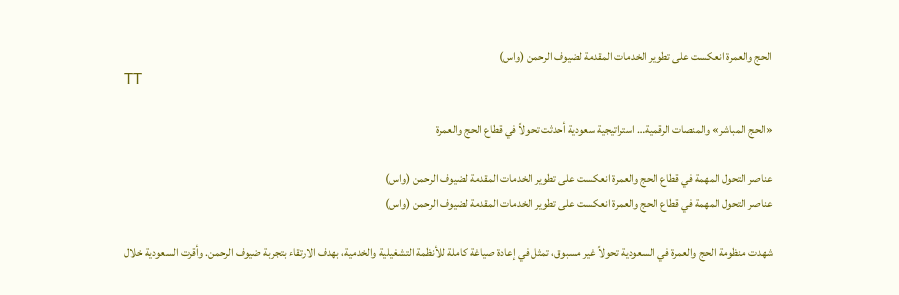الحج والعمرة انعكست على تطوير الخدمات المقدمة لضيوف الرحمن (واس)
TT

«الحج المباشر» والمنصات الرقمية… استراتيجية سعودية أحدثت تحولاً في قطاع الحج والعمرة

عناصر التحول المهمة في قطاع الحج والعمرة انعكست على تطوير الخدمات المقدمة لضيوف الرحمن (واس)
عناصر التحول المهمة في قطاع الحج والعمرة انعكست على تطوير الخدمات المقدمة لضيوف الرحمن (واس)

شهدت منظومة الحج والعمرة في السعودية تحولاً غير مسبوق، تمثل في إعادة صياغة كاملة للأنظمة التشغيلية والخدمية، بهدف الارتقاء بتجربة ضيوف الرحمن. وأقرت السعودية خلال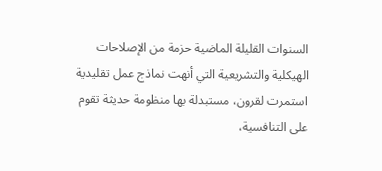السنوات القليلة الماضية حزمة من الإصلاحات الهيكلية والتشريعية التي أنهت نماذج عمل تقليدية استمرت لقرون، مستبدلة بها منظومة حديثة تقوم على التنافسية،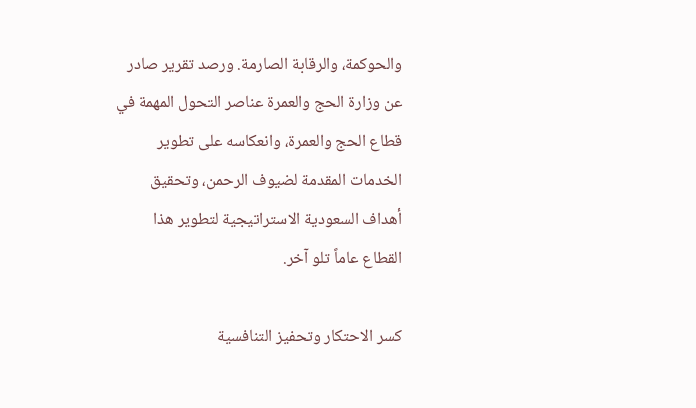والحوكمة، والرقابة الصارمة. ورصد تقرير صادر عن وزارة الحج والعمرة عناصر التحول المهمة في قطاع الحج والعمرة، وانعكاسه على تطوير الخدمات المقدمة لضيوف الرحمن، وتحقيق أهداف السعودية الاستراتيجية لتطوير هذا القطاع عاماً تلو آخر.

كسر الاحتكار وتحفيز التنافسية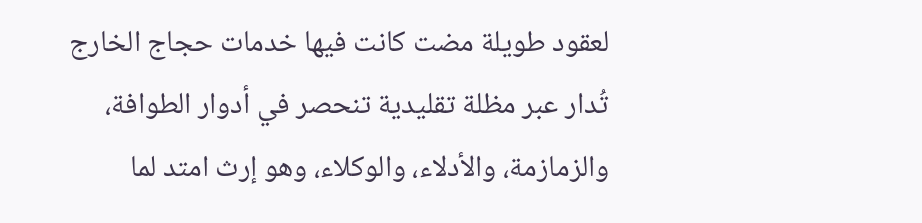لعقود طويلة مضت كانت فيها خدمات حجاج الخارج تُدار عبر مظلة تقليدية تنحصر في أدوار الطوافة، والزمازمة، والأدلاء، والوكلاء، وهو إرث امتد لما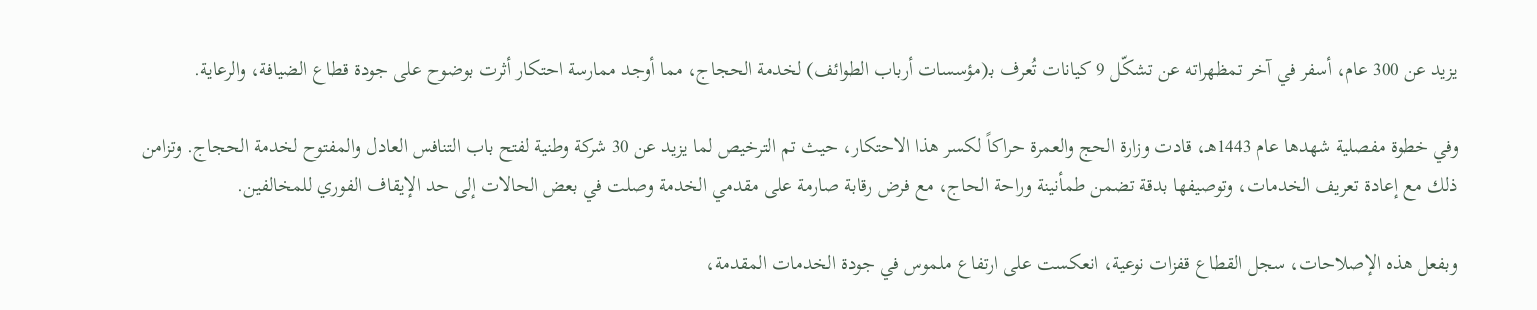يزيد عن 300 عام، أسفر في آخر تمظهراته عن تشكّل 9 كيانات تُعرف بـ(مؤسسات أرباب الطوائف) لخدمة الحجاج، مما أوجد ممارسة احتكار أثرت بوضوح على جودة قطاع الضيافة، والرعاية.

وفي خطوة مفصلية شهدها عام 1443هـ، قادت وزارة الحج والعمرة حراكاً لكسر هذا الاحتكار، حيث تم الترخيص لما يزيد عن 30 شركة وطنية لفتح باب التنافس العادل والمفتوح لخدمة الحجاج. وتزامن ذلك مع إعادة تعريف الخدمات، وتوصيفها بدقة تضمن طمأنينة وراحة الحاج، مع فرض رقابة صارمة على مقدمي الخدمة وصلت في بعض الحالات إلى حد الإيقاف الفوري للمخالفين.

وبفعل هذه الإصلاحات، سجل القطاع قفزات نوعية، انعكست على ارتفاع ملموس في جودة الخدمات المقدمة،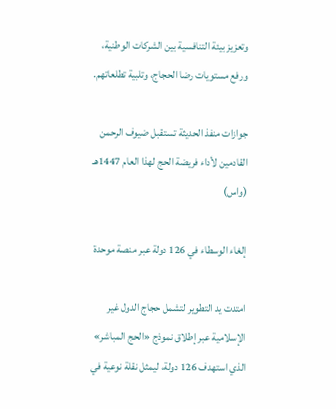وتعزيز بيئة التنافسية بين الشركات الوطنية، ورفع مستويات رضا الحجاج، وتلبية تطلعاتهم.

جوازات منفذ الحديثة تستقبل ضيوف الرحمن القادمين لأداء فريضة الحج لهذا العام 1447هـ (واس)

إلغاء الوسطاء في 126 دولة عبر منصة موحدة

امتدت يد التطوير لتشمل حجاج الدول غير الإسلامية عبر إطلاق نموذج «الحج المباشر» الذي استهدف 126 دولة، ليمثل نقلة نوعية في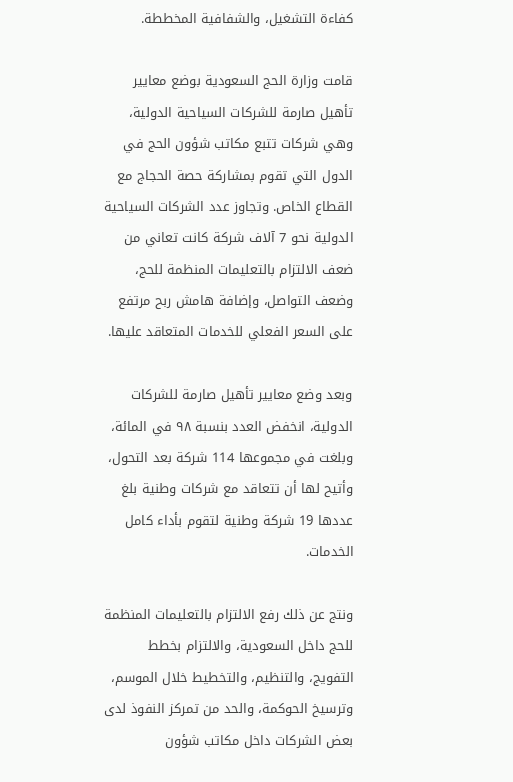كفاءة التشغيل، والشفافية المخططة.

قامت وزارة الحج السعودية بوضع معايير تأهيل صارمة للشركات السياحية الدولية، وهي شركات تتبع مكاتب شؤون الحج في الدول التي تقوم بمشاركة حصة الحجاج مع القطاع الخاص. وتجاوز عدد الشركات السياحية الدولية نحو 7 آلاف شركة كانت تعاني من ضعف الالتزام بالتعليمات المنظمة للحج، وضعف التواصل، وإضافة هامش ربح مرتفع على السعر الفعلي للخدمات المتعاقد عليها.

وبعد وضع معايير تأهيل صارمة للشركات الدولية، انخفض العدد بنسبة ٩٨ في المائة، وبلغت في مجموعها 114 شركة بعد التحول، وأتيح لها أن تتعاقد مع شركات وطنية بلغ عددها 19 شركة وطنية لتقوم بأداء كامل الخدمات.

ونتج عن ذلك رفع الالتزام بالتعليمات المنظمة للحج داخل السعودية، والالتزام بخطط التفويج، والتنظيم، والتخطيط خلال الموسم، وترسيخ الحوكمة، والحد من تمركز النفوذ لدى بعض الشركات داخل مكاتب شؤون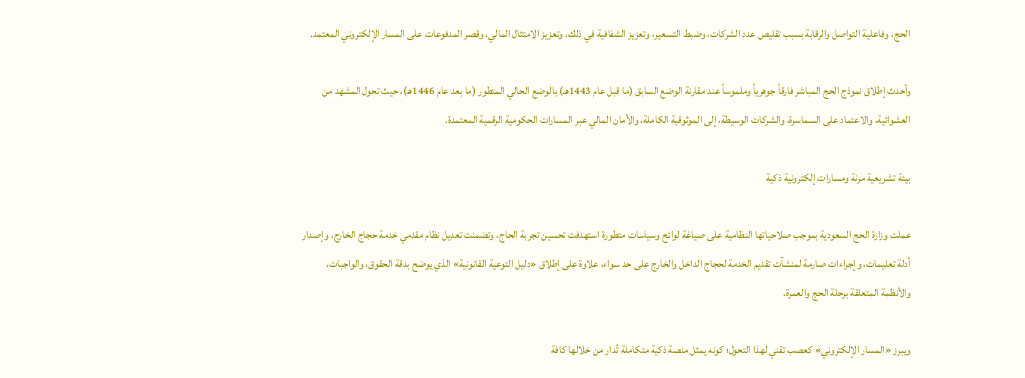الحج، وفاعلية التواصل والرقابة بسبب تقليص عدد الشركات، وضبط التسعير، وتعزيز الشفافية في ذلك، وتعزيز الامتثال المالي، وقصر المدفوعات على المسار الإلكتروني المعتمد.

وأحدث إطلاق نموذج الحج المباشر فارقاً جوهرياً وملموساً عند مقارنة الوضع السابق (ما قبل عام 1443هـ) بالوضع الحالي المتطور (ما بعد عام 1446هـ)، حيث تحول المشهد من العشوائية، والاعتماد على السماسرة، والشركات الوسيطة، إلى الموثوقية الكاملة، والأمان المالي عبر المسارات الحكومية الرقمية المعتمدة.

بيئة تشريعية مرنة ومسارات إلكترونية ذكية

عملت وزارة الحج السعودية بموجب صلاحياتها النظامية على صياغة لوائح وسياسات متطورة استهدفت تحسين تجربة الحاج، وتضمنت تعديل نظام مقدمي خدمة حجاج الخارج، وإصدار أدلة تعليمات، وإجراءات صارمة لمنشآت تقديم الخدمة لحجاج الداخل والخارج على حد سواء، علاوة على إطلاق «دليل التوعية القانونية» الذي يوضح بدقة الحقوق، والواجبات، والأنظمة المتعلقة برحلة الحج والعمرة.

ويبرز «المسار الإلكتروني» كعصب تقني لهذا التحول؛ كونه يمثل منصة ذكية متكاملة تُدار من خلالها كافة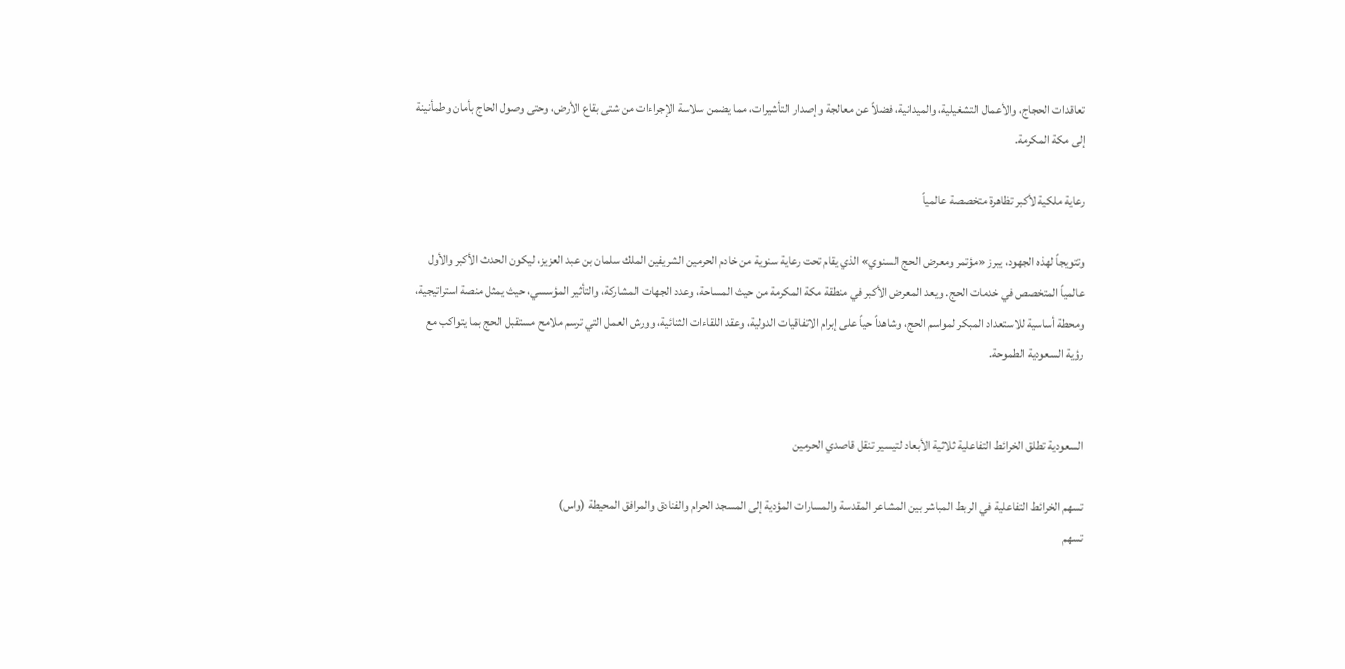تعاقدات الحجاج، والأعمال التشغيلية، والميدانية، فضلاً عن معالجة وإصدار التأشيرات، مما يضمن سلاسة الإجراءات من شتى بقاع الأرض، وحتى وصول الحاج بأمان وطمأنينة إلى مكة المكرمة.

رعاية ملكية لأكبر تظاهرة متخصصة عالمياً

وتتويجاً لهذه الجهود، يبرز «مؤتمر ومعرض الحج السنوي» الذي يقام تحت رعاية سنوية من خادم الحرمين الشريفين الملك سلمان بن عبد العزيز، ليكون الحدث الأكبر والأول عالمياً المتخصص في خدمات الحج. ويعد المعرض الأكبر في منطقة مكة المكرمة من حيث المساحة، وعدد الجهات المشاركة، والتأثير المؤسسي، حيث يمثل منصة استراتيجية، ومحطة أساسية للاستعداد المبكر لمواسم الحج، وشاهداً حياً على إبرام الاتفاقيات الدولية، وعقد اللقاءات الثنائية، وورش العمل التي ترسم ملامح مستقبل الحج بما يتواكب مع رؤية السعودية الطموحة.


السعودية تطلق الخرائط التفاعلية ثلاثية الأبعاد لتيسير تنقل قاصدي الحرمين

تسهم الخرائط التفاعلية في الربط المباشر بين المشاعر المقدسة والمسارات المؤدية إلى المسجد الحرام والفنادق والمرافق المحيطة (واس)
تسهم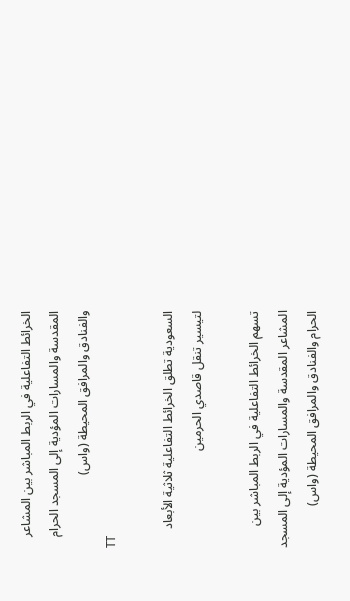الخرائط التفاعلية في الربط المباشر بين المشاعر المقدسة والمسارات المؤدية إلى المسجد الحرام والفنادق والمرافق المحيطة (واس)
TT

السعودية تطلق الخرائط التفاعلية ثلاثية الأبعاد لتيسير تنقل قاصدي الحرمين

تسهم الخرائط التفاعلية في الربط المباشر بين المشاعر المقدسة والمسارات المؤدية إلى المسجد الحرام والفنادق والمرافق المحيطة (واس)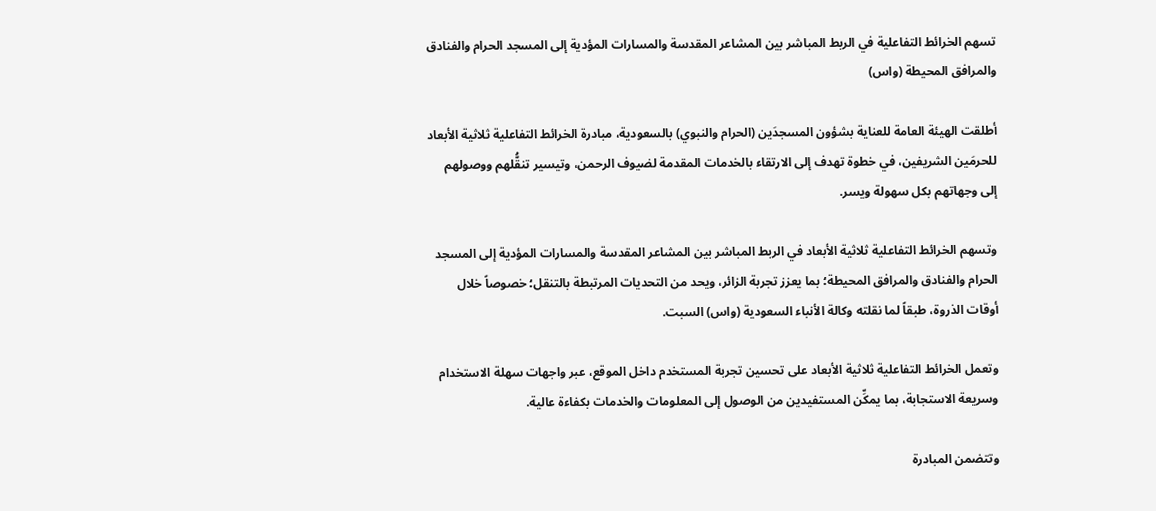تسهم الخرائط التفاعلية في الربط المباشر بين المشاعر المقدسة والمسارات المؤدية إلى المسجد الحرام والفنادق والمرافق المحيطة (واس)

أطلقت الهيئة العامة للعناية بشؤون المسجدَين (الحرام والنبوي) بالسعودية، مبادرة الخرائط التفاعلية ثلاثية الأبعاد للحرمَين الشريفين، في خطوة تهدف إلى الارتقاء بالخدمات المقدمة لضيوف الرحمن، وتيسير تنقُّلهم ووصولهم إلى وجهاتهم بكل سهولة ويسر.

وتسهم الخرائط التفاعلية ثلاثية الأبعاد في الربط المباشر بين المشاعر المقدسة والمسارات المؤدية إلى المسجد الحرام والفنادق والمرافق المحيطة؛ بما يعزز تجربة الزائر، ويحد من التحديات المرتبطة بالتنقل؛ خصوصاً خلال أوقات الذروة، طبقاً لما نقلته وكالة الأنباء السعودية (واس) السبت.

وتعمل الخرائط التفاعلية ثلاثية الأبعاد على تحسين تجربة المستخدم داخل الموقع، عبر واجهات سهلة الاستخدام وسريعة الاستجابة، بما يمكِّن المستفيدين من الوصول إلى المعلومات والخدمات بكفاءة عالية.

وتتضمن المبادرة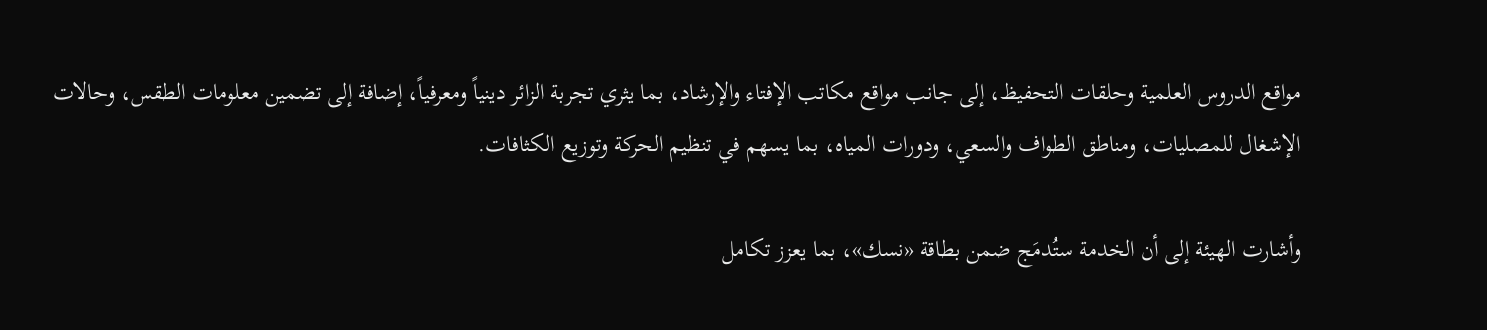مواقع الدروس العلمية وحلقات التحفيظ، إلى جانب مواقع مكاتب الإفتاء والإرشاد، بما يثري تجربة الزائر دينياً ومعرفياً، إضافة إلى تضمين معلومات الطقس، وحالات الإشغال للمصليات، ومناطق الطواف والسعي، ودورات المياه، بما يسهم في تنظيم الحركة وتوزيع الكثافات.

وأشارت الهيئة إلى أن الخدمة ستُدمَج ضمن بطاقة «نسك»، بما يعزز تكامل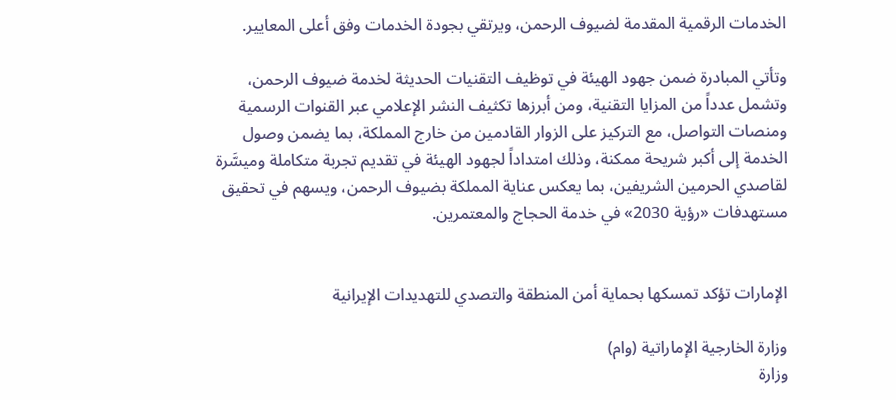الخدمات الرقمية المقدمة لضيوف الرحمن، ويرتقي بجودة الخدمات وفق أعلى المعايير.

وتأتي المبادرة ضمن جهود الهيئة في توظيف التقنيات الحديثة لخدمة ضيوف الرحمن، وتشمل عدداً من المزايا التقنية، ومن أبرزها تكثيف النشر الإعلامي عبر القنوات الرسمية ومنصات التواصل، مع التركيز على الزوار القادمين من خارج المملكة، بما يضمن وصول الخدمة إلى أكبر شريحة ممكنة، وذلك امتداداً لجهود الهيئة في تقديم تجربة متكاملة وميسَّرة لقاصدي الحرمين الشريفين، بما يعكس عناية المملكة بضيوف الرحمن، ويسهم في تحقيق مستهدفات «رؤية 2030» في خدمة الحجاج والمعتمرين.


الإمارات تؤكد تمسكها بحماية أمن المنطقة والتصدي للتهديدات الإيرانية

وزارة الخارجية الإماراتية (وام)
وزارة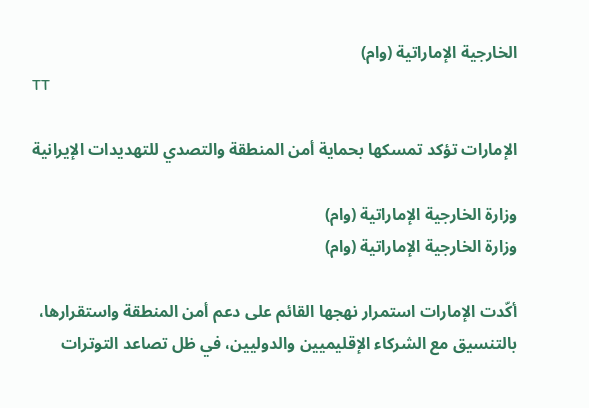الخارجية الإماراتية (وام)
TT

الإمارات تؤكد تمسكها بحماية أمن المنطقة والتصدي للتهديدات الإيرانية

وزارة الخارجية الإماراتية (وام)
وزارة الخارجية الإماراتية (وام)

أكّدت الإمارات استمرار نهجها القائم على دعم أمن المنطقة واستقرارها، بالتنسيق مع الشركاء الإقليميين والدوليين، في ظل تصاعد التوترات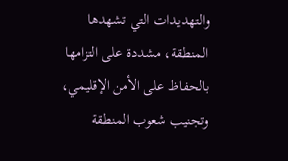والتهديدات التي تشهدها المنطقة، مشددة على التزامها بالحفاظ على الأمن الإقليمي، وتجنيب شعوب المنطقة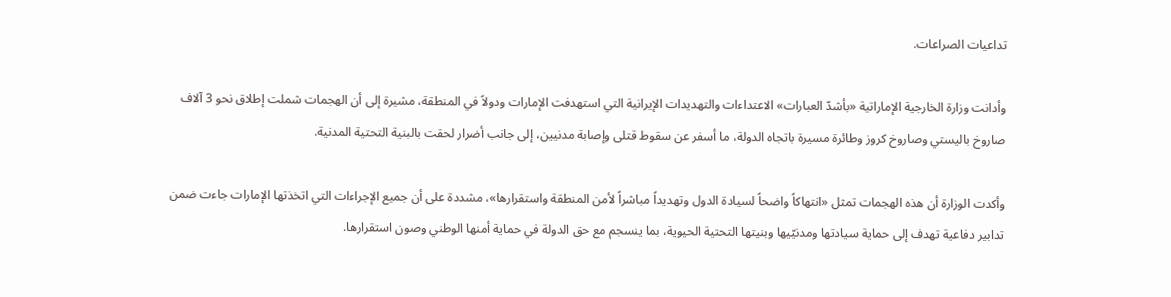تداعيات الصراعات.

وأدانت وزارة الخارجية الإماراتية «بأشدّ العبارات» الاعتداءات والتهديدات الإيرانية التي استهدفت الإمارات ودولاً في المنطقة، مشيرة إلى أن الهجمات شملت إطلاق نحو 3 آلاف صاروخ باليستي وصاروخ كروز وطائرة مسيرة باتجاه الدولة، ما أسفر عن سقوط قتلى وإصابة مدنيين، إلى جانب أضرار لحقت بالبنية التحتية المدنية.

وأكدت الوزارة أن هذه الهجمات تمثل «انتهاكاً واضحاً لسيادة الدول وتهديداً مباشراً لأمن المنطقة واستقرارها»، مشددة على أن جميع الإجراءات التي اتخذتها الإمارات جاءت ضمن تدابير دفاعية تهدف إلى حماية سيادتها ومدنيّيها وبنيتها التحتية الحيوية، بما ينسجم مع حق الدولة في حماية أمنها الوطني وصون استقرارها.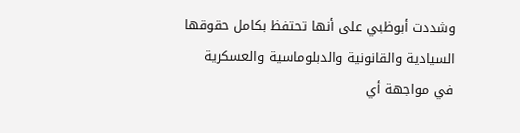وشددت أبوظبي على أنها تحتفظ بكامل حقوقها السيادية والقانونية والدبلوماسية والعسكرية في مواجهة أي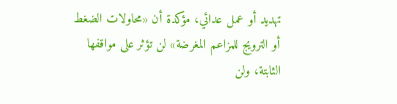تهديد أو عمل عدائي، مؤكدة أن «محاولات الضغط أو الترويج للمزاعم المغرضة» لن تؤثر على مواقفها الثابتة، ولن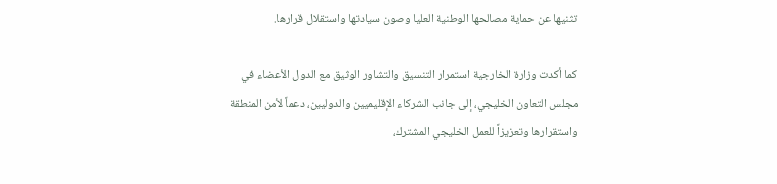تثنيها عن حماية مصالحها الوطنية العليا وصون سيادتها واستقلال قرارها.

كما أكدت وزارة الخارجية استمرار التنسيق والتشاور الوثيق مع الدول الأعضاء في مجلس التعاون الخليجي، إلى جانب الشركاء الإقليميين والدوليين، دعماً لأمن المنطقة واستقرارها وتعزيزاً للعمل الخليجي المشترك،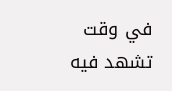في وقت تشهد فيه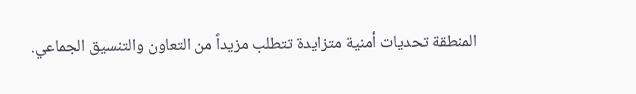المنطقة تحديات أمنية متزايدة تتطلب مزيداً من التعاون والتنسيق الجماعي.